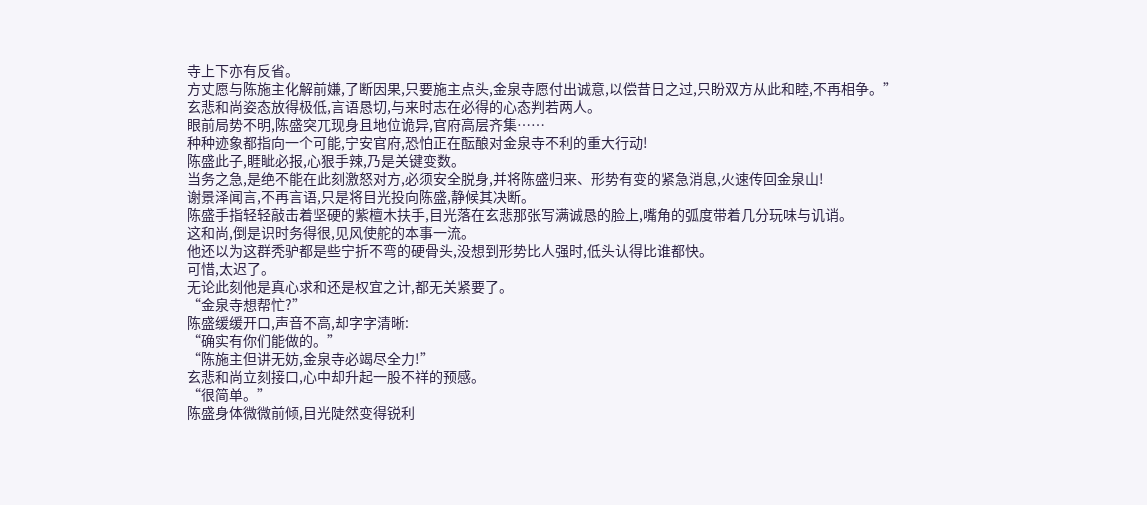寺上下亦有反省。
方丈愿与陈施主化解前嫌,了断因果,只要施主点头,金泉寺愿付出诚意,以偿昔日之过,只盼双方从此和睦,不再相争。”
玄悲和尚姿态放得极低,言语恳切,与来时志在必得的心态判若两人。
眼前局势不明,陈盛突兀现身且地位诡异,官府高层齐集……
种种迹象都指向一个可能,宁安官府,恐怕正在酝酿对金泉寺不利的重大行动!
陈盛此子,睚眦必报,心狠手辣,乃是关键变数。
当务之急,是绝不能在此刻激怒对方,必须安全脱身,并将陈盛归来、形势有变的紧急消息,火速传回金泉山!
谢景泽闻言,不再言语,只是将目光投向陈盛,静候其决断。
陈盛手指轻轻敲击着坚硬的紫檀木扶手,目光落在玄悲那张写满诚恳的脸上,嘴角的弧度带着几分玩味与讥诮。
这和尚,倒是识时务得很,见风使舵的本事一流。
他还以为这群秃驴都是些宁折不弯的硬骨头,没想到形势比人强时,低头认得比谁都快。
可惜,太迟了。
无论此刻他是真心求和还是权宜之计,都无关紧要了。
“金泉寺想帮忙?”
陈盛缓缓开口,声音不高,却字字清晰:
“确实有你们能做的。”
“陈施主但讲无妨,金泉寺必竭尽全力!”
玄悲和尚立刻接口,心中却升起一股不祥的预感。
“很简单。”
陈盛身体微微前倾,目光陡然变得锐利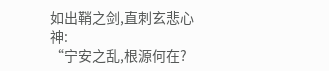如出鞘之剑,直刺玄悲心神:
“宁安之乱,根源何在?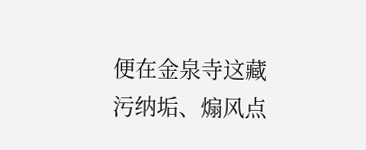便在金泉寺这藏污纳垢、煽风点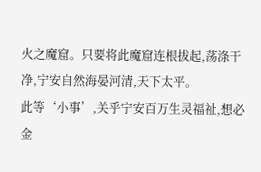火之魔窟。只要将此魔窟连根拔起,荡涤干净,宁安自然海晏河清,天下太平。
此等‘小事’,关乎宁安百万生灵福祉,想必金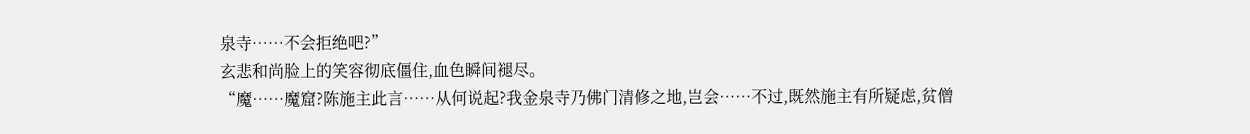泉寺……不会拒绝吧?”
玄悲和尚脸上的笑容彻底僵住,血色瞬间褪尽。
“魔……魔窟?陈施主此言……从何说起?我金泉寺乃佛门清修之地,岂会……不过,既然施主有所疑虑,贫僧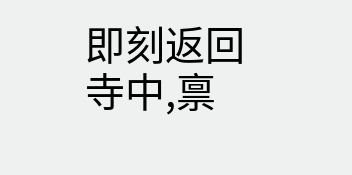即刻返回寺中,禀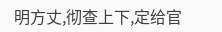明方丈,彻查上下,定给官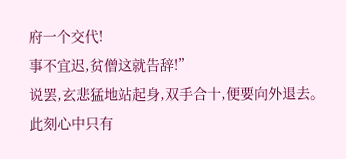府一个交代!
事不宜迟,贫僧这就告辞!”
说罢,玄悲猛地站起身,双手合十,便要向外退去。
此刻心中只有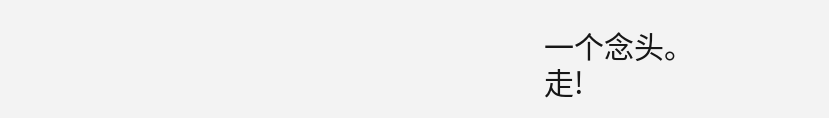一个念头。
走!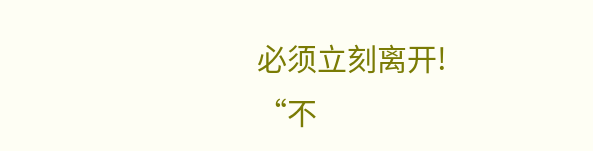必须立刻离开!
“不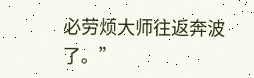必劳烦大师往返奔波了。”